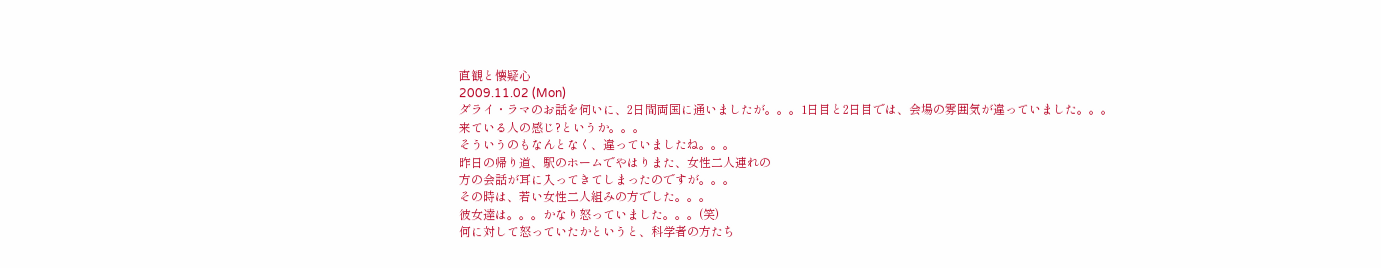直観と懐疑心
2009.11.02 (Mon)
ダライ・ラマのお話を伺いに、2日間両国に通いましたが。。。1日目と2日目では、会場の雰囲気が違っていました。。。
来ている人の感じ?というか。。。
そういうのもなんとなく、違っていましたね。。。
昨日の帰り道、駅のホームでやはりまた、女性二人連れの
方の会話が耳に入ってきてしまったのですが。。。
その時は、若い女性二人組みの方でした。。。
彼女達は。。。かなり怒っていました。。。(笑)
何に対して怒っていたかというと、科学者の方たち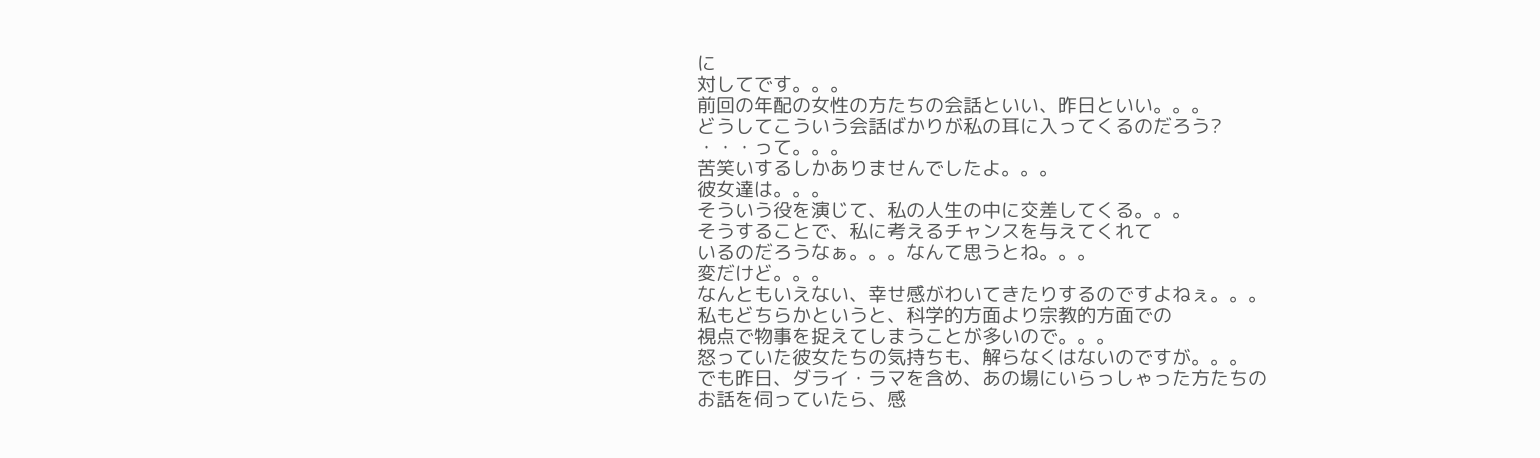に
対してです。。。
前回の年配の女性の方たちの会話といい、昨日といい。。。
どうしてこういう会話ばかりが私の耳に入ってくるのだろう?
・・・って。。。
苦笑いするしかありませんでしたよ。。。
彼女達は。。。
そういう役を演じて、私の人生の中に交差してくる。。。
そうすることで、私に考えるチャンスを与えてくれて
いるのだろうなぁ。。。なんて思うとね。。。
変だけど。。。
なんともいえない、幸せ感がわいてきたりするのですよねぇ。。。
私もどちらかというと、科学的方面より宗教的方面での
視点で物事を捉えてしまうことが多いので。。。
怒っていた彼女たちの気持ちも、解らなくはないのですが。。。
でも昨日、ダライ・ラマを含め、あの場にいらっしゃった方たちの
お話を伺っていたら、感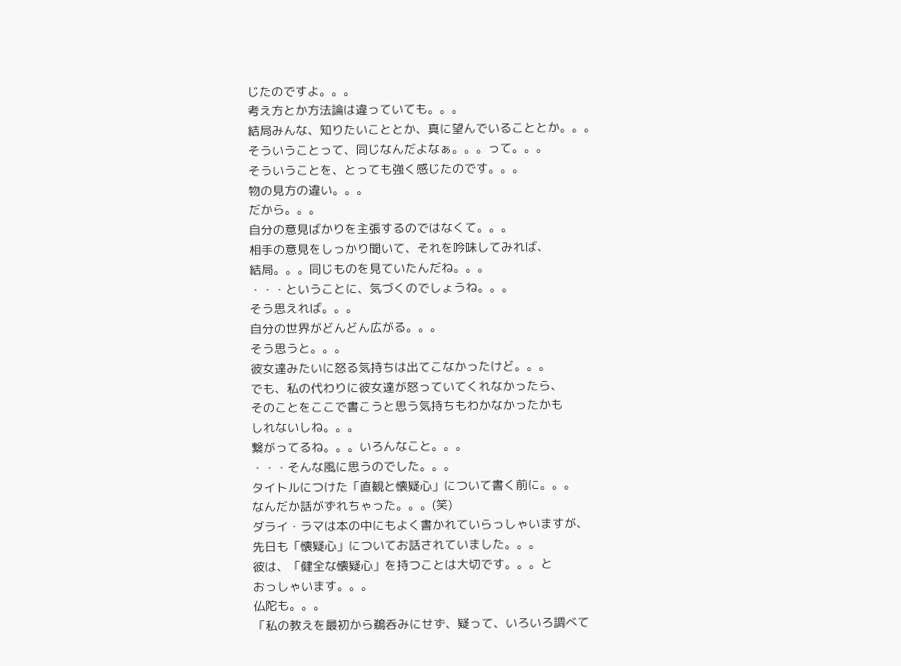じたのですよ。。。
考え方とか方法論は違っていても。。。
結局みんな、知りたいこととか、真に望んでいることとか。。。
そういうことって、同じなんだよなぁ。。。って。。。
そういうことを、とっても強く感じたのです。。。
物の見方の違い。。。
だから。。。
自分の意見ばかりを主張するのではなくて。。。
相手の意見をしっかり聞いて、それを吟味してみれば、
結局。。。同じものを見ていたんだね。。。
・・・ということに、気づくのでしょうね。。。
そう思えれば。。。
自分の世界がどんどん広がる。。。
そう思うと。。。
彼女達みたいに怒る気持ちは出てこなかったけど。。。
でも、私の代わりに彼女達が怒っていてくれなかったら、
そのことをここで書こうと思う気持ちもわかなかったかも
しれないしね。。。
繋がってるね。。。いろんなこと。。。
・・・そんな風に思うのでした。。。
タイトルにつけた「直観と懐疑心」について書く前に。。。
なんだか話がずれちゃった。。。(笑)
ダライ・ラマは本の中にもよく書かれていらっしゃいますが、
先日も「懐疑心」についてお話されていました。。。
彼は、「健全な懐疑心」を持つことは大切です。。。と
おっしゃいます。。。
仏陀も。。。
「私の教えを最初から鵜呑みにせず、疑って、いろいろ調べて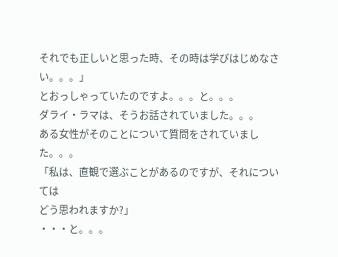それでも正しいと思った時、その時は学びはじめなさい。。。」
とおっしゃっていたのですよ。。。と。。。
ダライ・ラマは、そうお話されていました。。。
ある女性がそのことについて質問をされていました。。。
「私は、直観で選ぶことがあるのですが、それについては
どう思われますか?」
・・・と。。。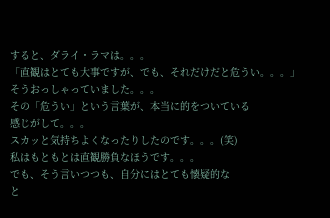すると、ダライ・ラマは。。。
「直観はとても大事ですが、でも、それだけだと危うい。。。」
そうおっしゃっていました。。。
その「危うい」という言葉が、本当に的をついている
感じがして。。。
スカッと気持ちよくなったりしたのです。。。(笑)
私はもともとは直観勝負なほうです。。。
でも、そう言いつつも、自分にはとても懐疑的な
と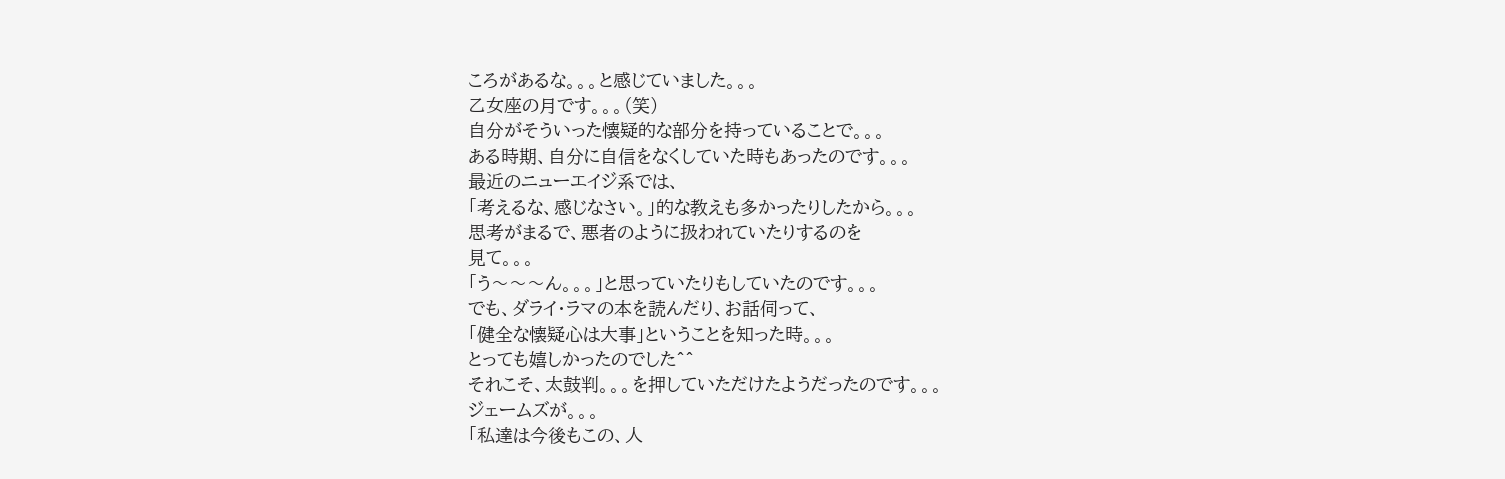ころがあるな。。。と感じていました。。。
乙女座の月です。。。(笑)
自分がそういった懐疑的な部分を持っていることで。。。
ある時期、自分に自信をなくしていた時もあったのです。。。
最近のニューエイジ系では、
「考えるな、感じなさい。」的な教えも多かったりしたから。。。
思考がまるで、悪者のように扱われていたりするのを
見て。。。
「う〜〜〜ん。。。」と思っていたりもしていたのです。。。
でも、ダライ・ラマの本を読んだり、お話伺って、
「健全な懐疑心は大事」ということを知った時。。。
とっても嬉しかったのでした^^
それこそ、太鼓判。。。を押していただけたようだったのです。。。
ジェームズが。。。
「私達は今後もこの、人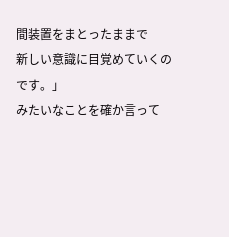間装置をまとったままで
新しい意識に目覚めていくのです。」
みたいなことを確か言って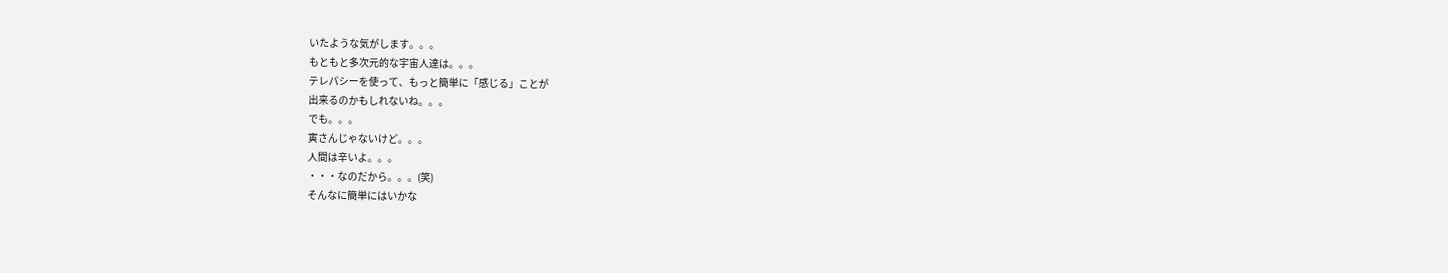いたような気がします。。。
もともと多次元的な宇宙人達は。。。
テレパシーを使って、もっと簡単に「感じる」ことが
出来るのかもしれないね。。。
でも。。。
寅さんじゃないけど。。。
人間は辛いよ。。。
・・・なのだから。。。(笑)
そんなに簡単にはいかな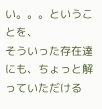い。。。ということを、
そういった存在達にも、ちょっと解っていただける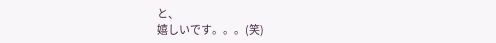と、
嬉しいです。。。(笑)